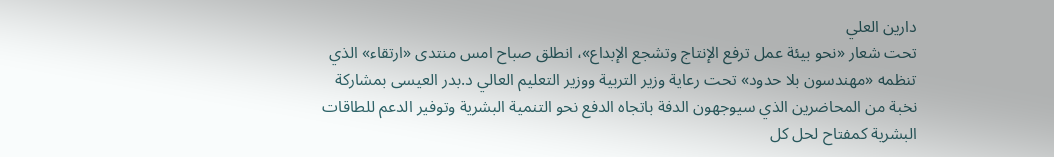دارين العلي
تحت شعار «نحو بيئة عمل ترفع الإنتاج وتشجع الإبداع»، انطلق صباح امس منتدى «ارتقاء» الذي تنظمه «مهندسون بلا حدود» تحت رعاية وزير التربية ووزير التعليم العالي د.بدر العيسى بمشاركة نخبة من المحاضرين الذي سيوجهون الدفة باتجاه الدفع نحو التنمية البشرية وتوفير الدعم للطاقات البشرية كمفتاح لحل كل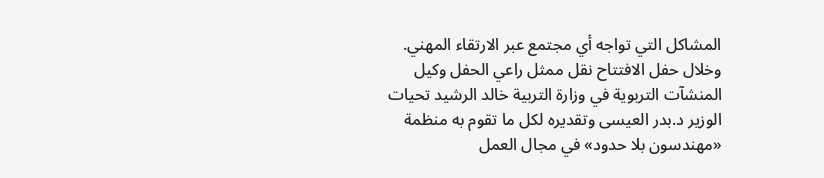المشاكل التي تواجه أي مجتمع عبر الارتقاء المهني.
وخلال حفل الافتتاح نقل ممثل راعي الحفل وكيل المنشآت التربوية في وزارة التربية خالد الرشيد تحيات الوزير د.بدر العيسى وتقديره لكل ما تقوم به منظمة «مهندسون بلا حدود» في مجال العمل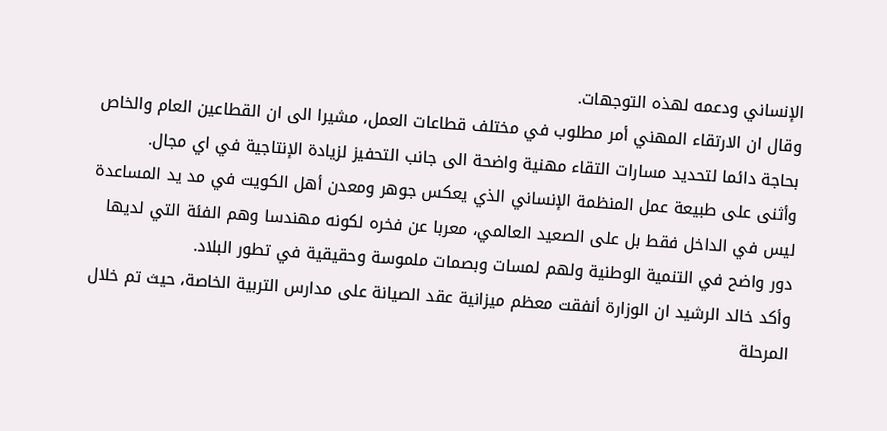الإنساني ودعمه لهذه التوجهات.
وقال ان الارتقاء المهني أمر مطلوب في مختلف قطاعات العمل، مشيرا الى ان القطاعين العام والخاص بحاجة دائما لتحديد مسارات التقاء مهنية واضحة الى جانب التحفيز لزيادة الإنتاجية في اي مجال.
وأثنى على طبيعة عمل المنظمة الإنساني الذي يعكس جوهر ومعدن أهل الكويت في مد يد المساعدة ليس في الداخل فقط بل على الصعيد العالمي، معربا عن فخره لكونه مهندسا وهم الفئة التي لديها دور واضح في التنمية الوطنية ولهم لمسات وبصمات ملموسة وحقيقية في تطور البلاد.
وأكد خالد الرشيد ان الوزارة أنفقت معظم ميزانية عقد الصيانة على مدارس التربية الخاصة، حيث تم خلال المرحلة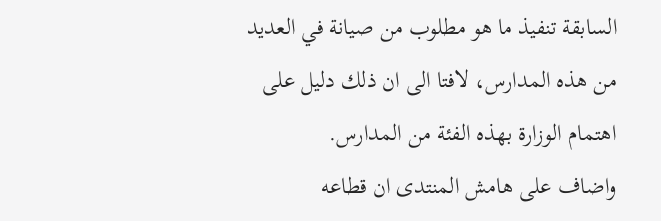السابقة تنفيذ ما هو مطلوب من صيانة في العديد من هذه المدارس، لافتا الى ان ذلك دليل على اهتمام الوزارة بهذه الفئة من المدارس.
واضاف على هامش المنتدى ان قطاعه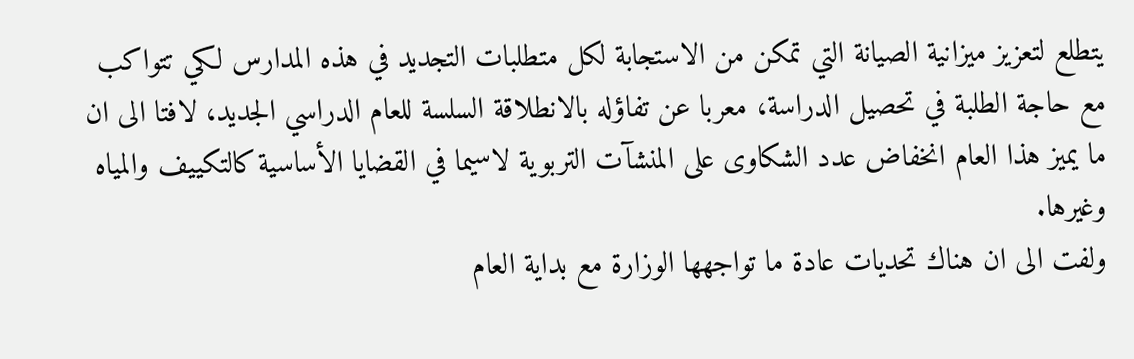يتطلع لتعزيز ميزانية الصيانة التي تمكن من الاستجابة لكل متطلبات التجديد في هذه المدارس لكي تتواكب مع حاجة الطلبة في تحصيل الدراسة، معربا عن تفاؤله بالانطلاقة السلسة للعام الدراسي الجديد، لافتا الى ان ما يميز هذا العام انخفاض عدد الشكاوى على المنشآت التربوية لاسيما في القضايا الأساسية كالتكييف والمياه وغيرها.
ولفت الى ان هناك تحديات عادة ما تواجهها الوزارة مع بداية العام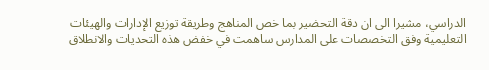الدراسي، مشيرا الى ان دقة التحضير بما خص المناهج وطريقة توزيع الإدارات والهيئات التعليمية وفق التخصصات على المدارس ساهمت في خفض هذه التحديات والانطلاق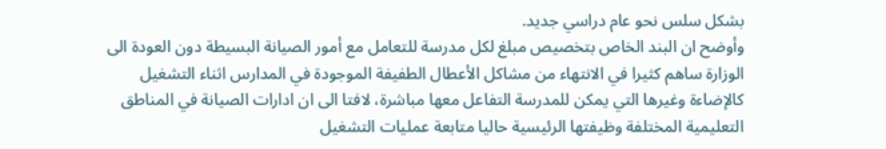بشكل سلس نحو عام دراسي جديد.
وأوضح ان البند الخاص بتخصيص مبلغ لكل مدرسة للتعامل مع أمور الصيانة البسيطة دون العودة الى الوزارة ساهم كثيرا في الانتهاء من مشاكل الأعطال الطفيفة الموجودة في المدارس اثناء التشغيل كالإضاءة وغيرها التي يمكن للمدرسة التفاعل معها مباشرة، لافتا الى ان ادارات الصيانة في المناطق التعليمية المختلفة وظيفتها الرئيسية حاليا متابعة عمليات التشغيل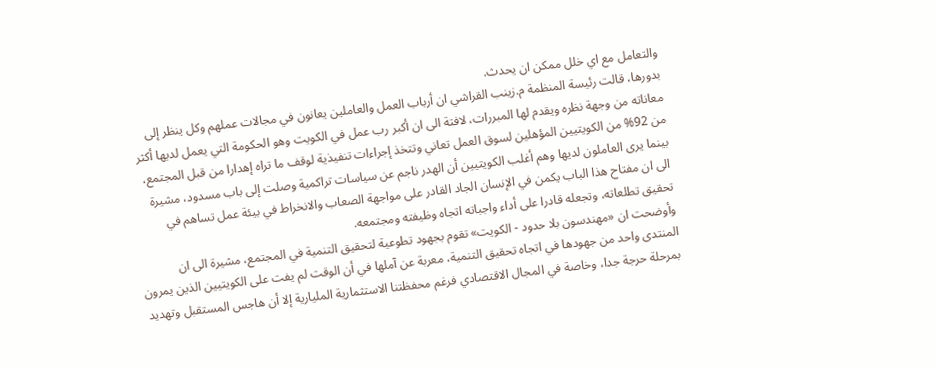والتعامل مع اي خلل ممكن ان يحدث.
بدورها، قالت رئيسة المنظمة م.زينب القراشي ان أرباب العمل والعاملين يعانون في مجالات عملهم وكل ينظر إلى معاناته من وجهة نظره ويقدم لها المبررات، لافتة الى ان أكبر رب عمل في الكويت وهو الحكومة التي يعمل لديها أكثر من 92% من الكويتيين المؤهلين لسوق العمل تعاني وتتخذ إجراءات تنفيذية لوقف ما تراه إهدارا من قبل المجتمع، بينما يرى العاملون لديها وهم أغلب الكويتيين أن الهدر ناجم عن سياسات تراكمية وصلت إلى باب مسدود، مشيرة الى ان مفتاح هذا الباب يكمن في الإنسان الجاد القادر على مواجهة الصعاب والانخراط في بيئة عمل تساهم في تحقيق تطلعاته، وتجعله قادرا على أداء واجباته اتجاه وظيفته ومجتمعه.
وأوضحت ان «مهندسون بلا حدود - الكويت» تقوم بجهود تطوعية لتحقيق التنمية في المجتمع، مشيرة الى ان المنتدى واحد من جهودها في اتجاه تحقيق التنمية، معربة عن آملها في أن الوقت لم يفت على الكويتيين الذين يمرون بمرحلة حرجة جدا، وخاصة في المجال الاقتصادي فرغم محفظتنا الاستثمارية المليارية إلا أن هاجس المستقبل وتهديد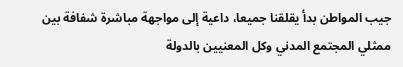جيب المواطن بدأ يقلقنا جميعا، داعية إلى مواجهة مباشرة شفافة بين ممثلي المجتمع المدني وكل المعنيين بالدولة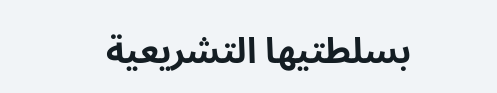بسلطتيها التشريعية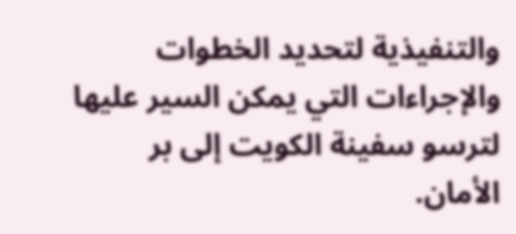والتنفيذية لتحديد الخطوات والإجراءات التي يمكن السير عليها لترسو سفينة الكويت إلى بر الأمان.